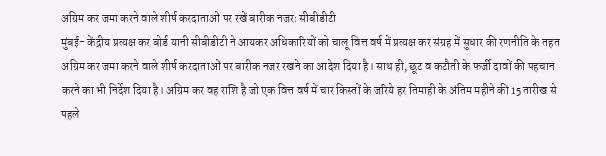अग्रिम कर जमा करने वाले शीर्ष करदाताओं पर रखें बारीक नजरः सीबीडीटी
मुंबई- केंद्रीय प्रत्यक्ष कर बोर्ड यानी सीबीडीटी ने आयकर अधिकारियों को चालू वित्त वर्ष में प्रत्यक्ष कर संग्रह में सुधार की रणनीति के तहत अग्रिम कर जमा करने वाले शीर्ष करदाताओं पर बारीक नजर रखने का आदेश दिया है। साथ ही, छूट व कटौती के फर्जी दावों की पहचान करने का भी निर्देश दिया है। अग्रिम कर वह राशि है जो एक वित्त वर्ष में चार किस्तों के जरिये हर तिमाही के अंतिम महीने की 15 तारीख से पहले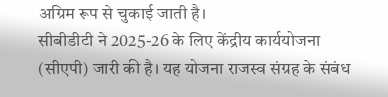अग्रिम रूप से चुकाई जाती है।
सीबीडीटी ने 2025-26 के लिए केंद्रीय कार्ययोजना (सीएपी) जारी की है। यह योजना राजस्व संग्रह के संबंध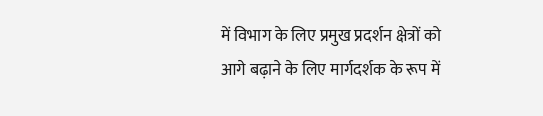में विभाग के लिए प्रमुख प्रदर्शन क्षेत्रों को आगे बढ़ाने के लिए मार्गदर्शक के रूप में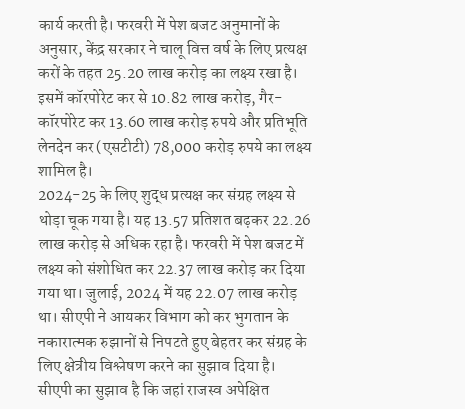कार्य करती है। फरवरी में पेश बजट अनुमानों के अनुसार, केंद्र सरकार ने चालू वित्त वर्ष के लिए प्रत्यक्ष करों के तहत 25.20 लाख करोड़ का लक्ष्य रखा है। इसमें कॉरपोरेट कर से 10.82 लाख करोड़, गैर-कॉरपोरेट कर 13.60 लाख करोड़ रुपये और प्रतिभूति लेनदेन कर (एसटीटी) 78,000 करोड़ रुपये का लक्ष्य शामिल है।
2024-25 के लिए शुद्ध प्रत्यक्ष कर संग्रह लक्ष्य से थोड़ा चूक गया है। यह 13.57 प्रतिशत बढ़कर 22.26 लाख करोड़ से अधिक रहा है। फरवरी में पेश बजट में लक्ष्य को संशोधित कर 22.37 लाख करोड़ कर दिया गया था। जुलाई, 2024 में यह 22.07 लाख करोड़ था। सीएपी ने आयकर विभाग को कर भुगतान के नकारात्मक रुझानों से निपटते हुए बेहतर कर संग्रह के लिए क्षेत्रीय विश्लेषण करने का सुझाव दिया है।
सीएपी का सुझाव है कि जहां राजस्व अपेक्षित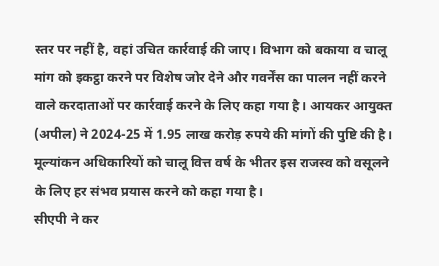स्तर पर नहीं है, वहां उचित कार्रवाई की जाए। विभाग को बकाया व चालू मांग को इकट्ठा करने पर विशेष जोर देने और गवर्नेंस का पालन नहीं करने वाले करदाताओं पर कार्रवाई करने के लिए कहा गया है। आयकर आयुक्त (अपील) ने 2024-25 में 1.95 लाख करोड़ रुपये की मांगों की पुष्टि की है। मूल्यांकन अधिकारियों को चालू वित्त वर्ष के भीतर इस राजस्व को वसूलने के लिए हर संभव प्रयास करने को कहा गया है।
सीएपी ने कर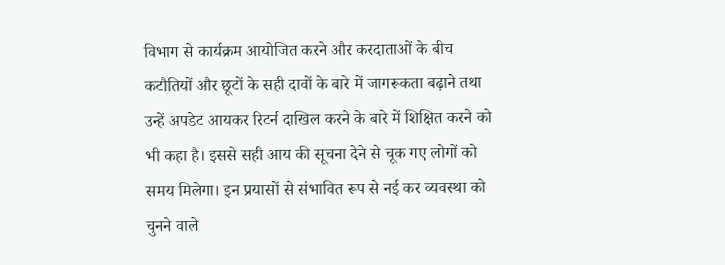विभाग से कार्यक्रम आयोजित करने और करदाताओं के बीच कटौतियों और छूटों के सही दावों के बारे में जागरूकता बढ़ाने तथा उन्हें अपडेट आयकर रिटर्न दाखिल करने के बारे में शिक्षित करने को भी कहा है। इससे सही आय की सूचना देने से चूक गए लोगों को समय मिलेगा। इन प्रयासों से संभावित रूप से नई कर व्यवस्था को चुनने वाले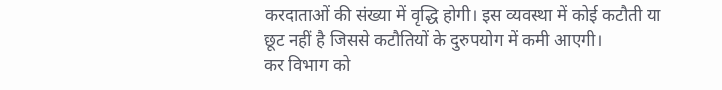करदाताओं की संख्या में वृद्धि होगी। इस व्यवस्था में कोई कटौती या छूट नहीं है जिससे कटौतियों के दुरुपयोग में कमी आएगी।
कर विभाग को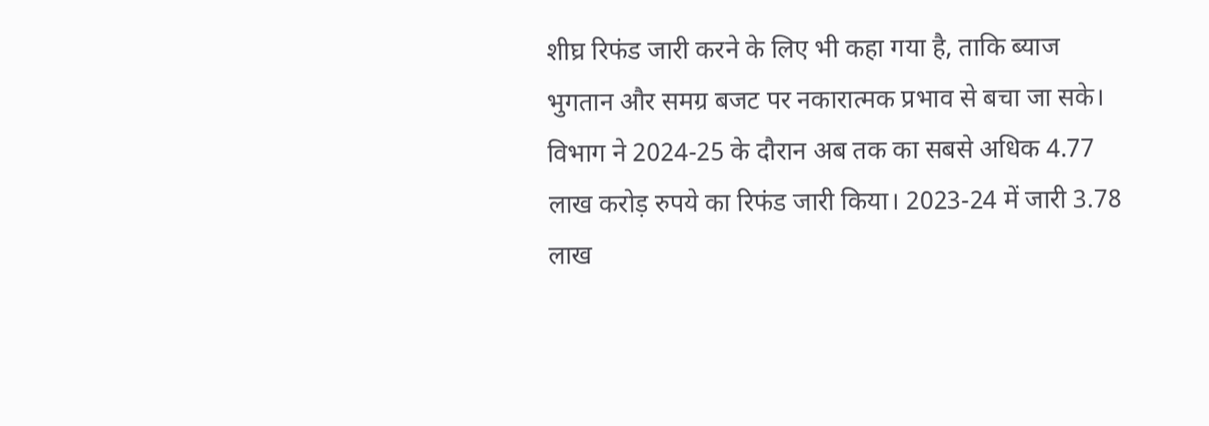शीघ्र रिफंड जारी करने के लिए भी कहा गया है, ताकि ब्याज भुगतान और समग्र बजट पर नकारात्मक प्रभाव से बचा जा सके। विभाग ने 2024-25 के दौरान अब तक का सबसे अधिक 4.77 लाख करोड़ रुपये का रिफंड जारी किया। 2023-24 में जारी 3.78 लाख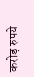करोड़ रुपये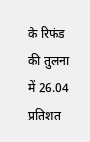के रिफंड की तुलना में 26.04 प्रतिशत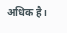अधिक है।